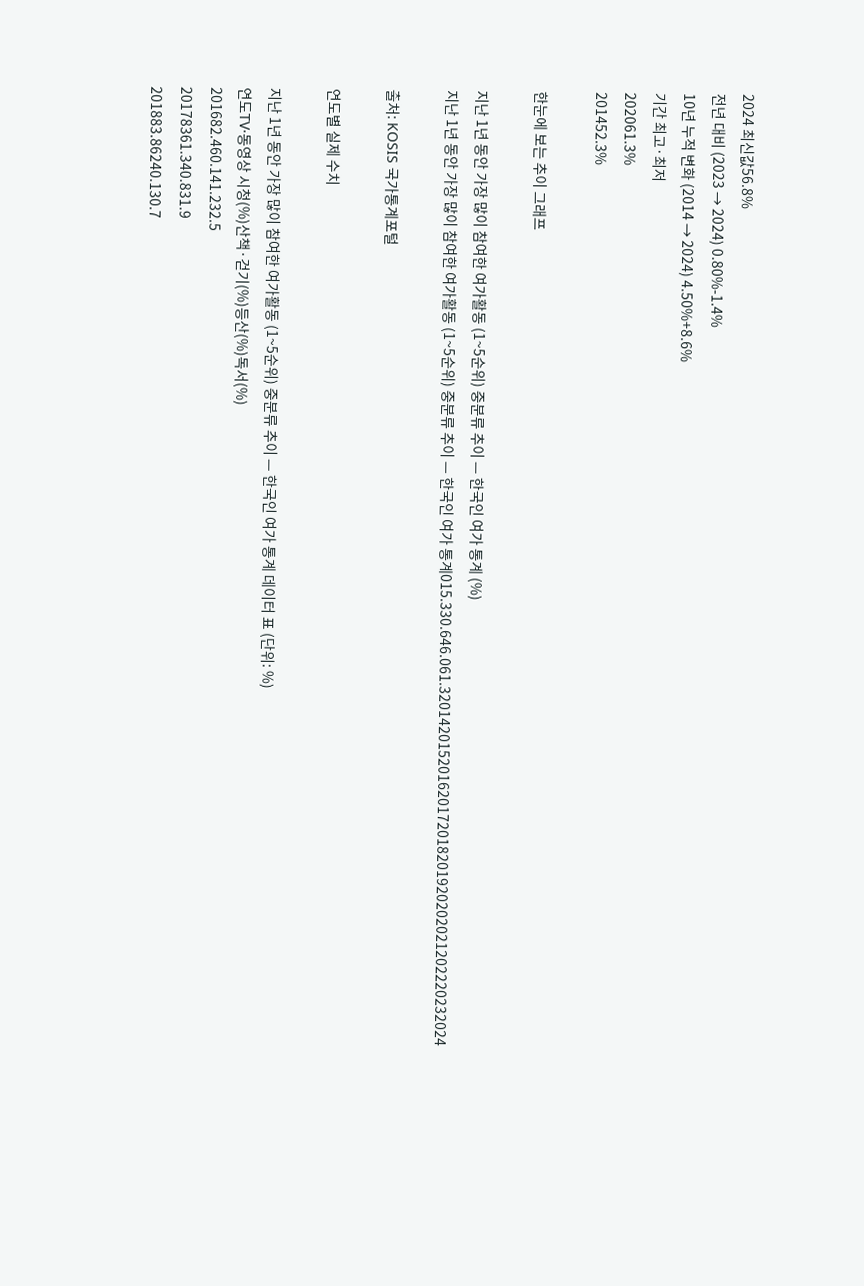2024 최신값56.8%
전년 대비 (2023 → 2024) 0.80%-1.4%
10년 누적 변화 (2014 → 2024) 4.50%+8.6%
기간 최고·최저
202061.3%
201452.3%

한눈에 보는 추이 그래프

지난 1년 동안 가장 많이 참여한 여가활동 (1~5순위) 중분류 추이 — 한국인 여가 통계 (%)
지난 1년 동안 가장 많이 참여한 여가활동 (1~5순위) 중분류 추이 — 한국인 여가 통계015.330.646.061.320142015201620172018201920202021202220232024

출처: KOSIS 국가통계포털

연도별 실제 수치

지난 1년 동안 가장 많이 참여한 여가활동 (1~5순위) 중분류 추이 — 한국인 여가 통계 데이터 표 (단위: %)
연도TV·동영상 시청(%)산책·걷기(%)등산(%)독서(%)
201682.460.141.232.5
20178361.340.831.9
201883.86240.130.7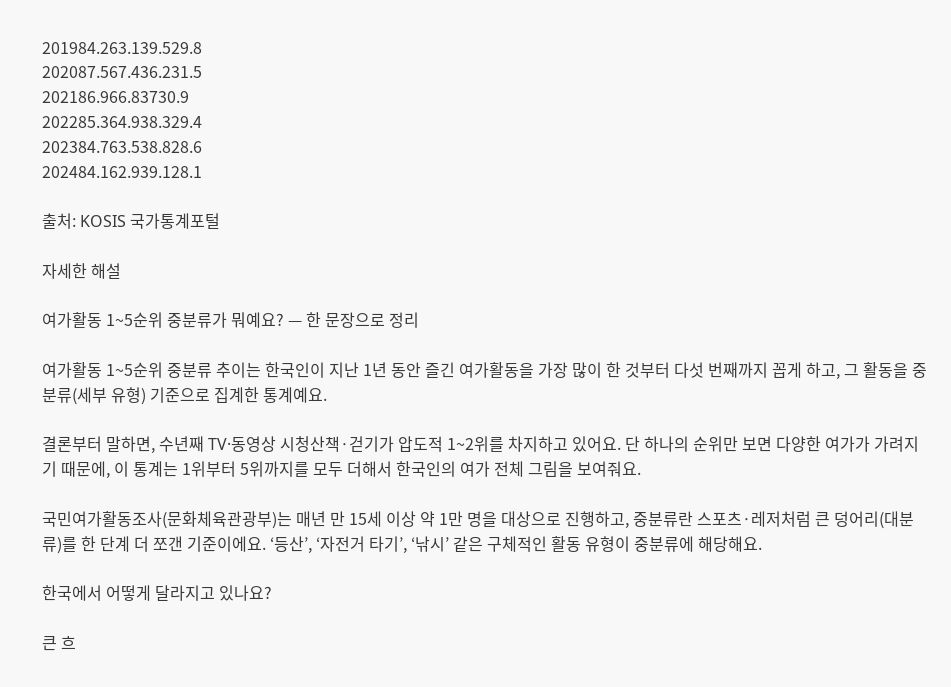201984.263.139.529.8
202087.567.436.231.5
202186.966.83730.9
202285.364.938.329.4
202384.763.538.828.6
202484.162.939.128.1

출처: KOSIS 국가통계포털

자세한 해설

여가활동 1~5순위 중분류가 뭐예요? — 한 문장으로 정리

여가활동 1~5순위 중분류 추이는 한국인이 지난 1년 동안 즐긴 여가활동을 가장 많이 한 것부터 다섯 번째까지 꼽게 하고, 그 활동을 중분류(세부 유형) 기준으로 집계한 통계예요.

결론부터 말하면, 수년째 TV·동영상 시청산책·걷기가 압도적 1~2위를 차지하고 있어요. 단 하나의 순위만 보면 다양한 여가가 가려지기 때문에, 이 통계는 1위부터 5위까지를 모두 더해서 한국인의 여가 전체 그림을 보여줘요.

국민여가활동조사(문화체육관광부)는 매년 만 15세 이상 약 1만 명을 대상으로 진행하고, 중분류란 스포츠·레저처럼 큰 덩어리(대분류)를 한 단계 더 쪼갠 기준이에요. ‘등산’, ‘자전거 타기’, ‘낚시’ 같은 구체적인 활동 유형이 중분류에 해당해요.

한국에서 어떻게 달라지고 있나요?

큰 흐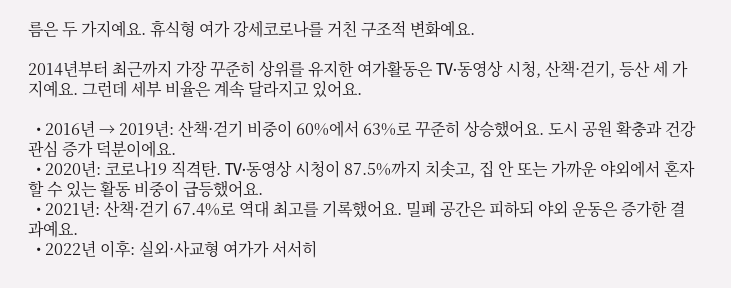름은 두 가지예요. 휴식형 여가 강세코로나를 거친 구조적 변화예요.

2014년부터 최근까지 가장 꾸준히 상위를 유지한 여가활동은 TV·동영상 시청, 산책·걷기, 등산 세 가지예요. 그런데 세부 비율은 계속 달라지고 있어요.

  • 2016년 → 2019년: 산책·걷기 비중이 60%에서 63%로 꾸준히 상승했어요. 도시 공원 확충과 건강 관심 증가 덕분이에요.
  • 2020년: 코로나19 직격탄. TV·동영상 시청이 87.5%까지 치솟고, 집 안 또는 가까운 야외에서 혼자 할 수 있는 활동 비중이 급등했어요.
  • 2021년: 산책·걷기 67.4%로 역대 최고를 기록했어요. 밀폐 공간은 피하되 야외 운동은 증가한 결과예요.
  • 2022년 이후: 실외·사교형 여가가 서서히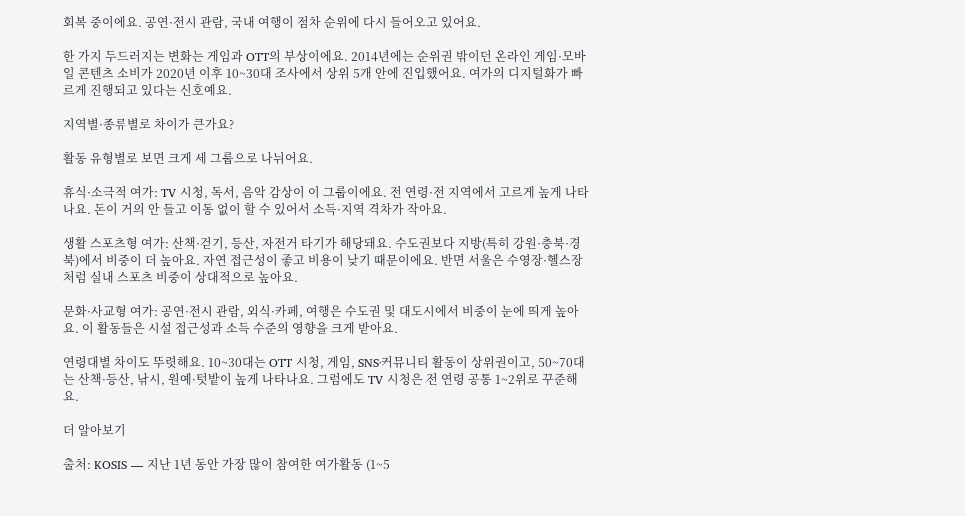회복 중이에요. 공연·전시 관람, 국내 여행이 점차 순위에 다시 들어오고 있어요.

한 가지 두드러지는 변화는 게임과 OTT의 부상이에요. 2014년에는 순위권 밖이던 온라인 게임·모바일 콘텐츠 소비가 2020년 이후 10~30대 조사에서 상위 5개 안에 진입했어요. 여가의 디지털화가 빠르게 진행되고 있다는 신호예요.

지역별·종류별로 차이가 큰가요?

활동 유형별로 보면 크게 세 그룹으로 나뉘어요.

휴식·소극적 여가: TV 시청, 독서, 음악 감상이 이 그룹이에요. 전 연령·전 지역에서 고르게 높게 나타나요. 돈이 거의 안 들고 이동 없이 할 수 있어서 소득·지역 격차가 작아요.

생활 스포츠형 여가: 산책·걷기, 등산, 자전거 타기가 해당돼요. 수도권보다 지방(특히 강원·충북·경북)에서 비중이 더 높아요. 자연 접근성이 좋고 비용이 낮기 때문이에요. 반면 서울은 수영장·헬스장처럼 실내 스포츠 비중이 상대적으로 높아요.

문화·사교형 여가: 공연·전시 관람, 외식·카페, 여행은 수도권 및 대도시에서 비중이 눈에 띄게 높아요. 이 활동들은 시설 접근성과 소득 수준의 영향을 크게 받아요.

연령대별 차이도 뚜렷해요. 10~30대는 OTT 시청, 게임, SNS·커뮤니티 활동이 상위권이고, 50~70대는 산책·등산, 낚시, 원예·텃밭이 높게 나타나요. 그럼에도 TV 시청은 전 연령 공통 1~2위로 꾸준해요.

더 알아보기

출처: KOSIS — 지난 1년 동안 가장 많이 참여한 여가활동 (1~5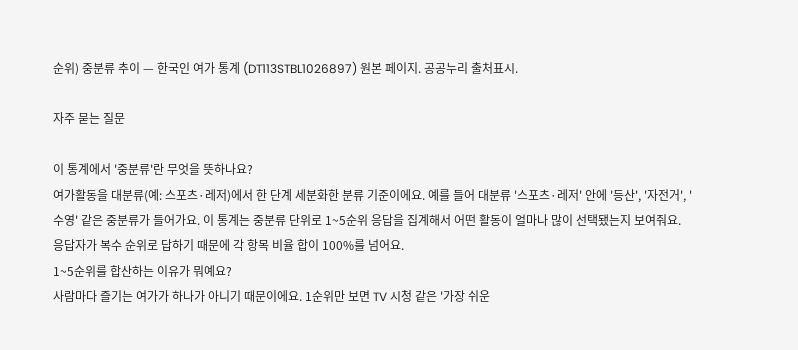순위) 중분류 추이 — 한국인 여가 통계 (DT113STBL1026897) 원본 페이지. 공공누리 출처표시.

자주 묻는 질문

이 통계에서 '중분류'란 무엇을 뜻하나요?
여가활동을 대분류(예: 스포츠·레저)에서 한 단계 세분화한 분류 기준이에요. 예를 들어 대분류 '스포츠·레저' 안에 '등산', '자전거', '수영' 같은 중분류가 들어가요. 이 통계는 중분류 단위로 1~5순위 응답을 집계해서 어떤 활동이 얼마나 많이 선택됐는지 보여줘요. 응답자가 복수 순위로 답하기 때문에 각 항목 비율 합이 100%를 넘어요.
1~5순위를 합산하는 이유가 뭐예요?
사람마다 즐기는 여가가 하나가 아니기 때문이에요. 1순위만 보면 TV 시청 같은 '가장 쉬운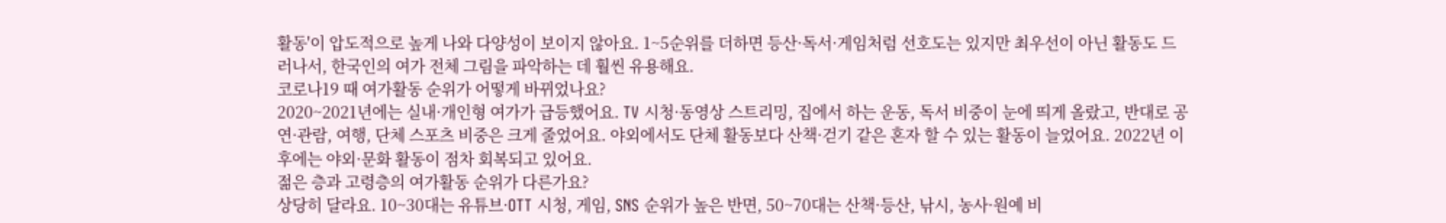활동'이 압도적으로 높게 나와 다양성이 보이지 않아요. 1~5순위를 더하면 등산·독서·게임처럼 선호도는 있지만 최우선이 아닌 활동도 드러나서, 한국인의 여가 전체 그림을 파악하는 데 훨씬 유용해요.
코로나19 때 여가활동 순위가 어떻게 바뀌었나요?
2020~2021년에는 실내·개인형 여가가 급등했어요. TV 시청·동영상 스트리밍, 집에서 하는 운동, 독서 비중이 눈에 띄게 올랐고, 반대로 공연·관람, 여행, 단체 스포츠 비중은 크게 줄었어요. 야외에서도 단체 활동보다 산책·걷기 같은 혼자 할 수 있는 활동이 늘었어요. 2022년 이후에는 야외·문화 활동이 점차 회복되고 있어요.
젊은 층과 고령층의 여가활동 순위가 다른가요?
상당히 달라요. 10~30대는 유튜브·OTT 시청, 게임, SNS 순위가 높은 반면, 50~70대는 산책·등산, 낚시, 농사·원예 비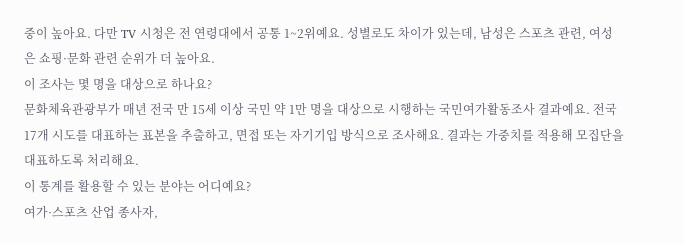중이 높아요. 다만 TV 시청은 전 연령대에서 공통 1~2위예요. 성별로도 차이가 있는데, 남성은 스포츠 관련, 여성은 쇼핑·문화 관련 순위가 더 높아요.
이 조사는 몇 명을 대상으로 하나요?
문화체육관광부가 매년 전국 만 15세 이상 국민 약 1만 명을 대상으로 시행하는 국민여가활동조사 결과예요. 전국 17개 시도를 대표하는 표본을 추출하고, 면접 또는 자기기입 방식으로 조사해요. 결과는 가중치를 적용해 모집단을 대표하도록 처리해요.
이 통계를 활용할 수 있는 분야는 어디예요?
여가·스포츠 산업 종사자,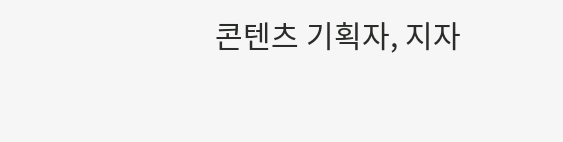콘텐츠 기획자, 지자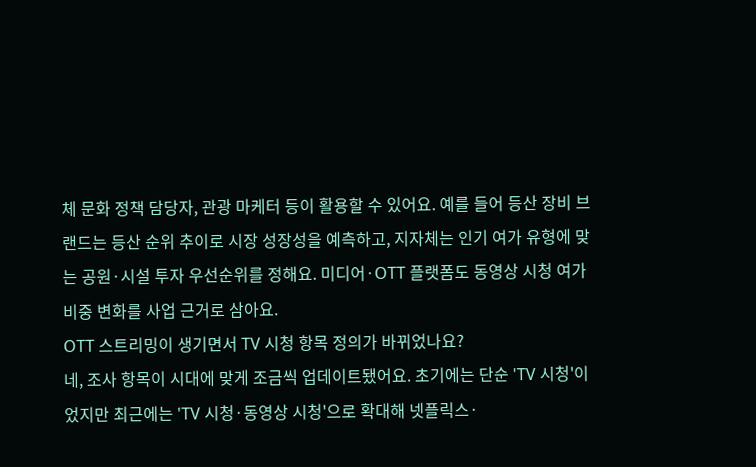체 문화 정책 담당자, 관광 마케터 등이 활용할 수 있어요. 예를 들어 등산 장비 브랜드는 등산 순위 추이로 시장 성장성을 예측하고, 지자체는 인기 여가 유형에 맞는 공원·시설 투자 우선순위를 정해요. 미디어·OTT 플랫폼도 동영상 시청 여가 비중 변화를 사업 근거로 삼아요.
OTT 스트리밍이 생기면서 TV 시청 항목 정의가 바뀌었나요?
네, 조사 항목이 시대에 맞게 조금씩 업데이트됐어요. 초기에는 단순 'TV 시청'이었지만 최근에는 'TV 시청·동영상 시청'으로 확대해 넷플릭스·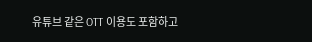유튜브 같은 OTT 이용도 포함하고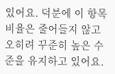있어요. 덕분에 이 항목 비율은 줄어들지 않고 오히려 꾸준히 높은 수준을 유지하고 있어요.